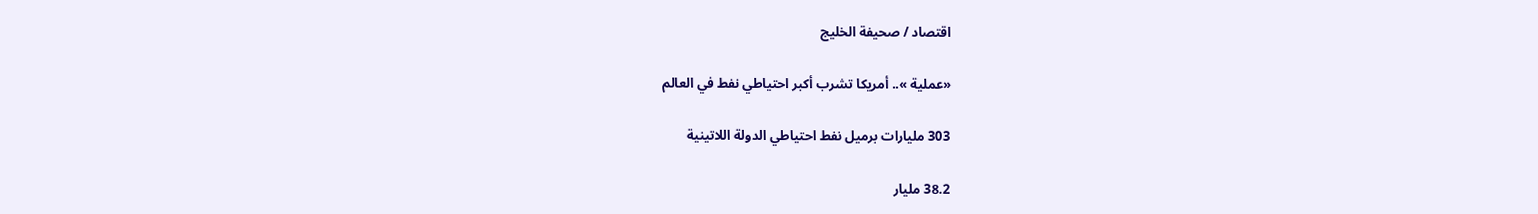اقتصاد / صحيفة الخليج

«عملية ».. أمريكا تشرب أكبر احتياطي نفط في العالم

303 مليارات برميل نفط احتياطي الدولة اللاتينية

38.2 مليار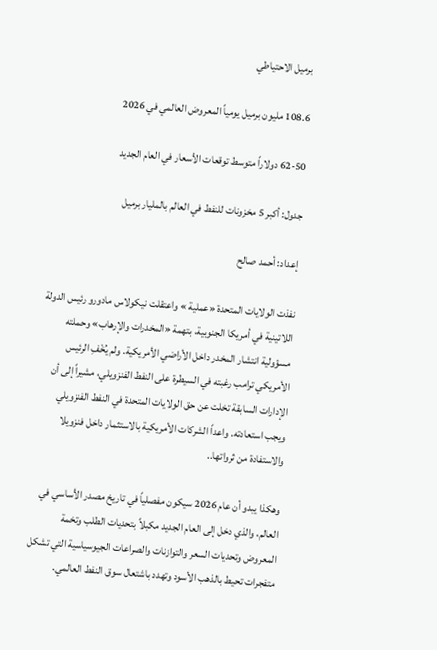برميل الاحتياطي

108.6 مليون برميل يومياً المعروض العالمي في 2026

62-50 دولاراً متوسط توقعات الأسعار في العام الجديد

جدول: أكبر 5 مخزونات للنفط في العالم بالمليار برميل

إعداد: أحمد صالح

نفذت الولايات المتحدة «عملية » واعتقلت نيكولاس مادورو رئيس الدولة اللاتينية في أمريكا الجنوبية، بتهمة «المخدرات والإرهاب» وحملته مسؤولية انتشار المخدر داخل الأراضي الأمريكية. ولم يُخْفِ الرئيس الأمريكي ترامب رغبته في السيطرة على النفط الفنزويلي، مشيراً إلى أن الإدارات السابقة تخلت عن حق الولايات المتحدة في النفط الفنزويلي ويجب استعادته. واعداً الشركات الأمريكية بالاستثمار داخل فنزويلا والاستفادة من ثرواتها..

وهكذا يبدو أن عام 2026 سيكون مفصلياً في تاريخ مصدر الأساسي في العالم، والذي دخل إلى العام الجديد مكبلاً بتحديات الطلب وتخمة المعروض وتحديات السعر والتوازنات والصراعات الجيوسياسية التي تشكل متفجرات تحيط بالذهب الأسود وتهدد باشتعال سوق النفط العالمي.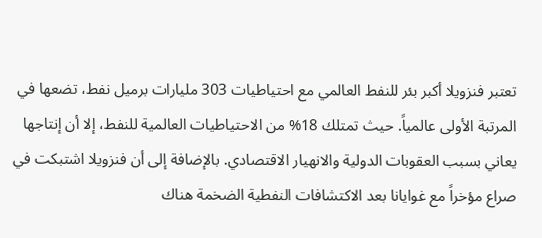تعتبر فنزويلا أكبر بئر للنفط العالمي مع احتياطيات 303 مليارات برميل نفط، تضعها في المرتبة الأولى عالمياً. حيث تمتلك 18% من الاحتياطيات العالمية للنفط، إلا أن إنتاجها يعاني بسبب العقوبات الدولية والانهيار الاقتصادي. بالإضافة إلى أن فنزويلا اشتبكت في صراع مؤخراً مع غوايانا بعد الاكتشافات النفطية الضخمة هناك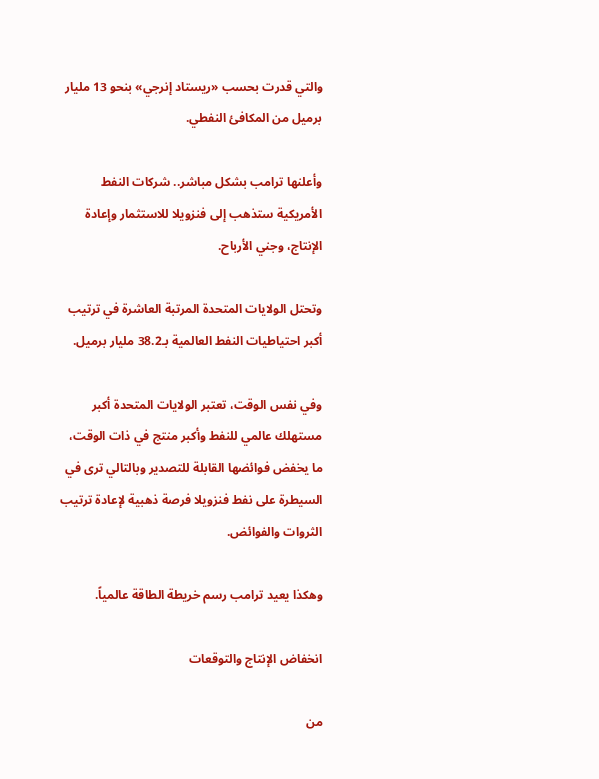والتي قدرت بحسب «ريستاد إنرجي» بنحو 13 مليار برميل من المكافئ النفطي.

وأعلنها ترامب بشكل مباشر.. شركات النفط الأمريكية ستذهب إلى فنزويلا للاستثمار وإعادة الإنتاج، وجني الأرباح.

وتحتل الولايات المتحدة المرتبة العاشرة في ترتيب أكبر احتياطيات النفط العالمية بـ38.2 مليار برميل.

وفي نفس الوقت، تعتبر الولايات المتحدة أكبر مستهلك عالمي للنفط وأكبر منتج في ذات الوقت، ما يخفض فوائضها القابلة للتصدير وبالتالي ترى في السيطرة على نفط فنزويلا فرصة ذهبية لإعادة ترتيب الثروات والفوائض.

وهكذا يعيد ترامب رسم خريطة الطاقة عالمياً.

انخفاض الإنتاج والتوقعات

من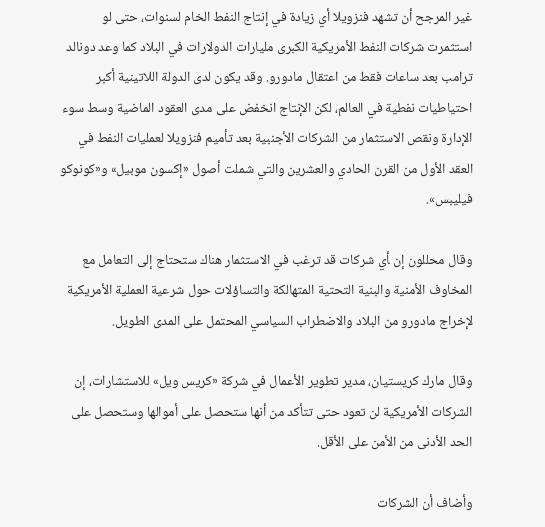غير المرجح أن تشهد فنزويلا أي زيادة في إنتاج النفط الخام لسنوات، حتى لو استثمرت شركات النفط الأمريكية الكبرى مليارات الدولارات في البلاد كما وعد دونالد ترامب بعد ساعات فقط من اعتقال مادورو. وقد يكون لدى الدولة اللاتينية أكبر احتياطيات نفطية في العالم، لكن الإنتاج انخفض على مدى العقود الماضية وسط ‌سوء الإدارة ونقص الاستثمار من الشركات الأجنبية بعد تأميم فنزويلا لعمليات النفط في العقد الأول من القرن الحادي والعشرين والتي شملت أصول «إكسون موبيل» و«كونوكو فيليبس».

وقال محللون إن ‍أي شركات قد ترغب في الاستثمار هناك ستحتاج إلى التعامل مع المخاوف الأمنية والبنية التحتية المتهالكة والتساؤلات حول شرعية العملية الأمريكية لإخراج مادورو من البلاد والاضطراب السياسي المحتمل على المدى الطويل.

وقال مارك كريستيان، مدير تطوير الأعمال في شركة «كريس ويل» للاستشارات، إن الشركات الأمريكية لن تعود حتى تتأكد من أنها ستحصل على أموالها وستحصل على الحد الأدنى من الأمن على الأقل.

وأضاف أن الشركات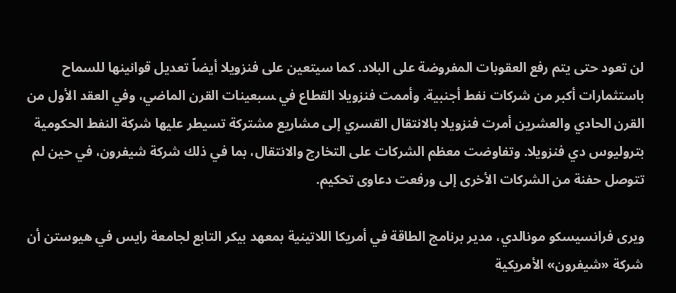لن تعود حتى يتم رفع العقوبات المفروضة على البلاد. كما سيتعين على فنزويلا أيضاً تعديل قوانينها للسماح باستثمارات أكبر من شركات نفط أجنبية. وأممت فنزويلا القطاع في ‍سبعينات القرن الماضي، وفي العقد الأول من القرن الحادي والعشرين أمرت فنزويلا بالانتقال القسري إلى مشاريع مشتركة تسيطر عليها شركة النفط الحكومية بتروليوس دي فنزويلا. وتفاوضت معظم الشركات على التخارج والانتقال، بما في ذلك شركة شيفرون، في حين لم تتوصل حفنة من الشركات الأخرى إلى ورفعت دعاوى تحكيم.

ويرى فرانسيسكو مونالدي، مدير برنامج الطاقة في أمريكا اللاتينية بمعهد بيكر التابع لجامعة رايس في هيوستن أن شركة «شيفرون» الأمريكية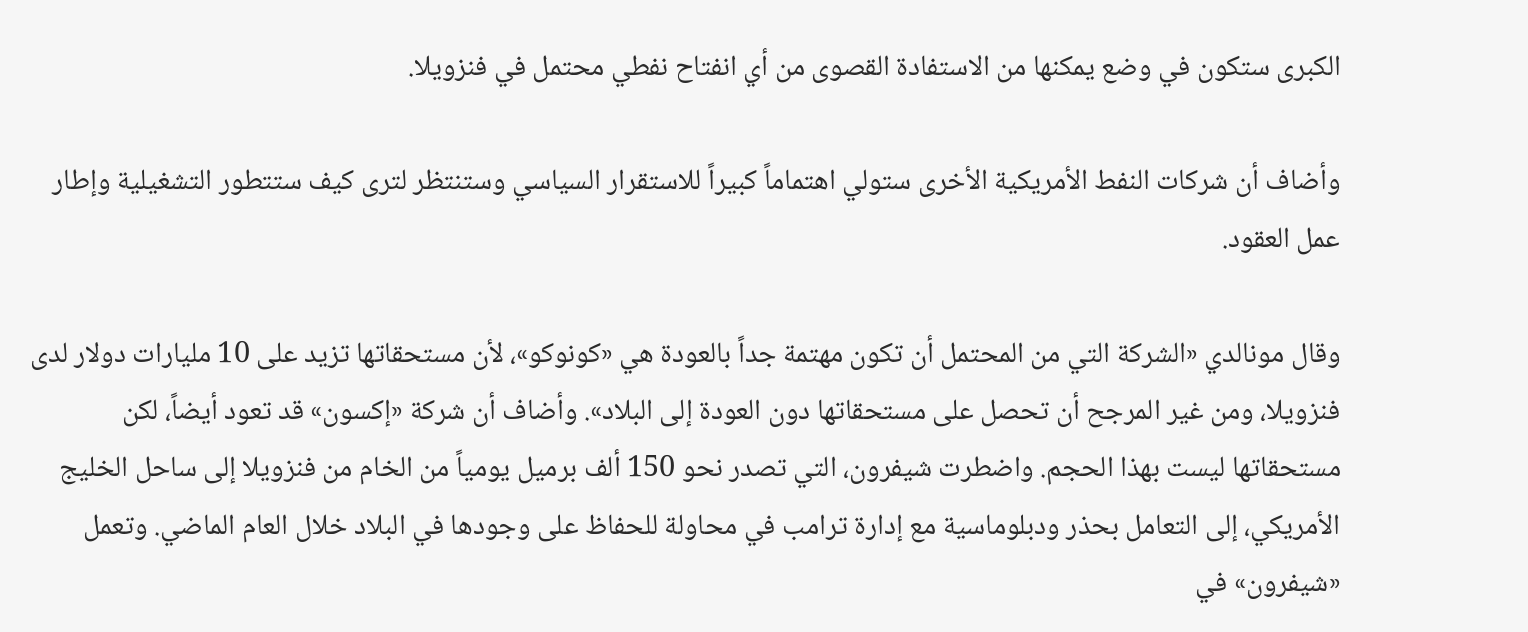الكبرى ستكون في وضع يمكنها من الاستفادة القصوى من أي انفتاح نفطي محتمل في فنزويلا.

وأضاف أن شركات النفط الأمريكية الأخرى ستولي اهتماماً كبيراً للاستقرار السياسي وستنتظر لترى كيف ستتطور التشغيلية وإطار عمل العقود.

وقال مونالدي «الشركة التي من المحتمل أن تكون مهتمة جداً بالعودة هي «كونوكو»، لأن مستحقاتها تزيد على 10 مليارات دولار لدى فنزويلا، ومن غير المرجح أن تحصل على مستحقاتها دون العودة إلى البلاد». وأضاف أن شركة «إكسون» قد تعود أيضاً، لكن مستحقاتها ليست بهذا الحجم. واضطرت ‌شيفرون، التي تصدر نحو 150 ألف برميل يومياً من الخام من فنزويلا إلى ساحل الخليج الأمريكي، إلى التعامل بحذر ودبلوماسية مع إدارة ترامب في محاولة للحفاظ على وجودها في البلاد خلال العام الماضي. وتعمل «شيفرون» في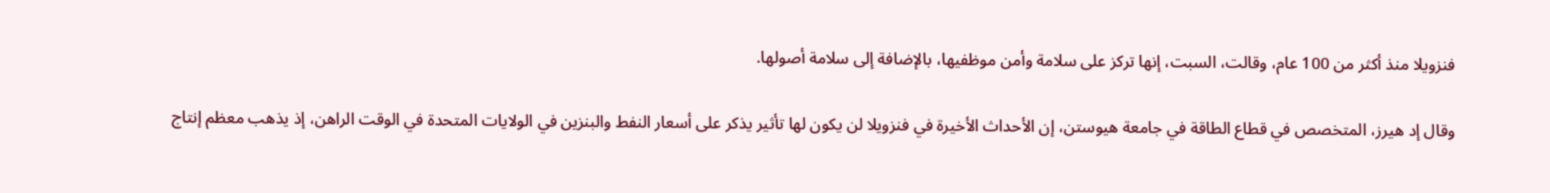فنزويلا ‌منذ أكثر من 100 عام، وقالت، السبت، إنها تركز على سلامة وأمن موظفيها، بالإضافة إلى سلامة أصولها.

وقال إد هيرز، المتخصص في قطاع الطاقة في جامعة هيوستن، إن الأحداث الأخيرة في فنزويلا لن يكون لها تأثير يذكر على أسعار النفط والبنزين في الولايات المتحدة في الوقت الراهن، إذ يذهب معظم إنتاج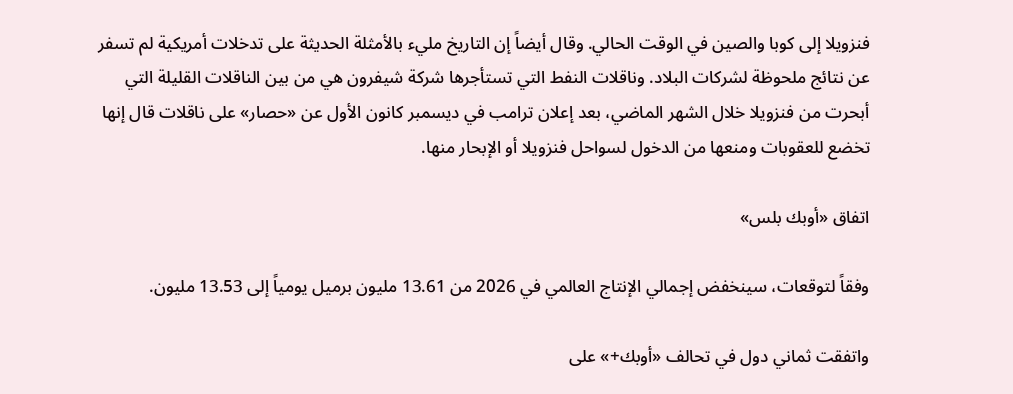فنزويلا إلى كوبا والصين في الوقت الحالي. وقال أيضاً إن التاريخ مليء بالأمثلة ‌الحديثة على تدخلات أمريكية لم تسفر عن نتائج ملحوظة لشركات البلاد. وناقلات النفط التي تستأجرها شركة شيفرون هي من بين الناقلات القليلة التي أبحرت من فنزويلا خلال الشهر الماضي، بعد إعلان ترامب في ديسمبر كانون الأول عن «حصار» على ناقلات قال إنها تخضع للعقوبات ومنعها من الدخول لسواحل فنزويلا أو الإبحار منها.

اتفاق «أوبك بلس»

وفقاً لتوقعات، سينخفض إجمالي الإنتاج العالمي في 2026 من 13.61 مليون برميل يومياً إلى 13.53 مليون.

واتفقت ثماني دول في تحالف «أوبك+» على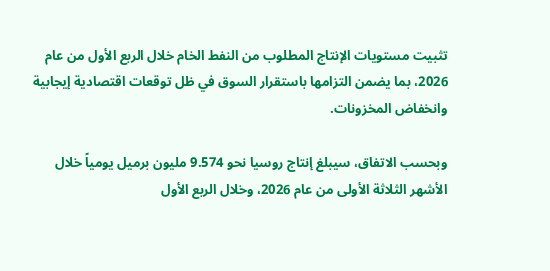تثبيت مستويات الإنتاج المطلوب من النفط الخام خلال الربع الأول من عام 2026، بما يضمن التزامها باستقرار السوق في ظل توقعات اقتصادية إيجابية وانخفاض المخزونات.

وبحسب الاتفاق، سيبلغ إنتاج روسيا نحو 9.574 مليون برميل يومياً خلال الأشهر الثلاثة الأولى من عام 2026، وخلال الربع الأول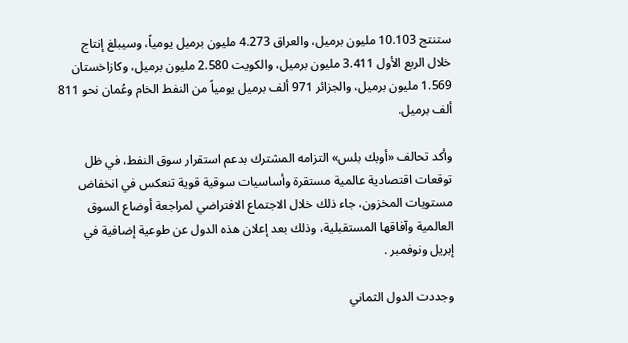ستنتج 10.103 مليون برميل، والعراق 4.273 مليون برميل يومياً، وسيبلغ إنتاج خلال الربع الأول 3.411 مليون برميل، والكويت 2.580 مليون برميل، وكازاخستان 1.569 مليون برميل، والجزائر 971 ألف برميل يومياً من النفط الخام وعُمان نحو 811 ألف برميل.

وأكد تحالف «أوبك بلس» التزامه المشترك بدعم استقرار سوق النفط، في ظل توقعات اقتصادية عالمية مستقرة وأساسيات سوقية قوية تنعكس في انخفاض مستويات المخزون، جاء ذلك خلال الاجتماع الافتراضي لمراجعة أوضاع السوق العالمية وآفاقها المستقبلية، وذلك بعد إعلان هذه الدول عن طوعية إضافية في إبريل ونوفمبر .

وجددت الدول الثماني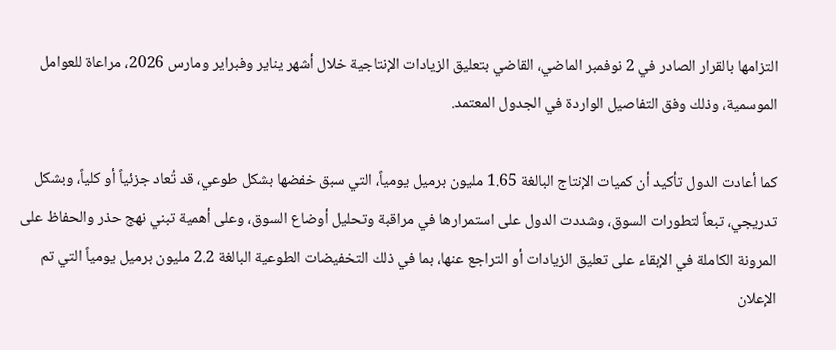التزامها بالقرار الصادر في 2 نوفمبر الماضي، القاضي بتعليق الزيادات الإنتاجية خلال أشهر يناير وفبراير ومارس 2026، مراعاة للعوامل الموسمية، وذلك وفق التفاصيل الواردة في الجدول المعتمد.

كما أعادت الدول تأكيد أن كميات الإنتاج البالغة 1.65 مليون برميل يومياً، التي سبق خفضها بشكل طوعي، قد تُعاد جزئياً أو كلياً، وبشكل تدريجي، تبعاً لتطورات السوق، وشددت الدول على استمرارها في مراقبة وتحليل أوضاع السوق، وعلى أهمية تبني نهج حذر والحفاظ على المرونة الكاملة في الإبقاء على تعليق الزيادات أو التراجع عنها، بما في ذلك التخفيضات الطوعية البالغة 2.2 مليون برميل يومياً التي تم الإعلان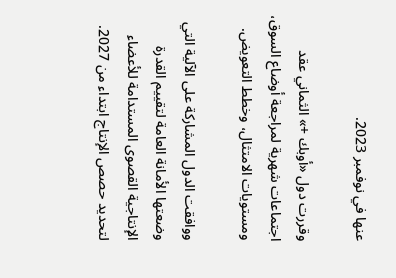عنها في نوفمبر 2023.

وقررت دول «أوبك +» الثماني عقد اجتماعات شهرية لمراجعة أوضاع السوق، ومستويات الامتثال، وخطط التعويض.

ووافقت الدول المشاركة على الآلية التي وضعتها الأمانة العامة لتقييم القدرة الإنتاجية القصوى المستدامة للأعضاء لتحديد حصص الإنتاج ابتداء من 2027.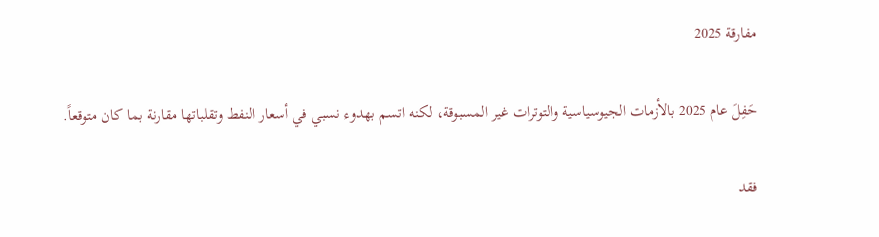مفارقة 2025

حَفِلَ عام 2025 بالأزمات الجيوسياسية والتوترات غير المسبوقة، لكنه اتسم بهدوء نسبي في أسعار النفط وتقلباتها مقارنة بما كان متوقعاً.

فقد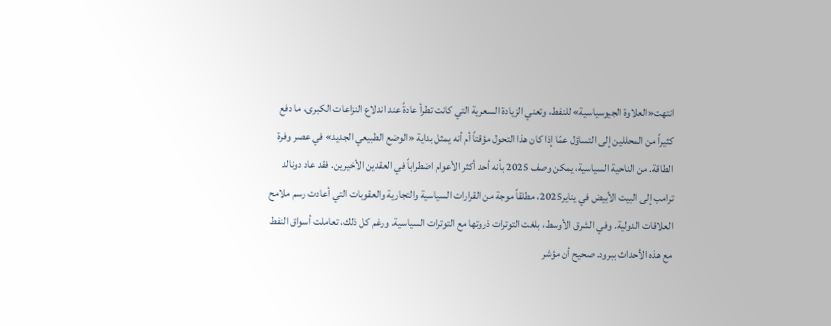انتهت«العلاوة الجيوسياسية» للنفط، وتعني الزيادة السعرية التي كانت تطرأ عادةً عند اندلاع النزاعات الكبرى، ما دفع كثيراً من المحللين إلى التساؤل عمّا إذا كان هذا التحول مؤقتاً أم أنه يمثل بداية «الوضع الطبيعي الجديد» في عصر وفرة الطاقة. من الناحية السياسية، يمكن وصف 2025 بأنه أحد أكثر الأعوام اضطراباً في العقدين الأخيرين. فقد عاد دونالد ترامب إلى البيت الأبيض في يناير2025، مطلقاً موجة من القرارات السياسية والتجارية والعقوبات التي أعادت رسم ملامح العلاقات الدولية. وفي الشرق الأوسط، بلغت التوترات ذروتها مع التوترات السياسية. ورغم كل ذلك، تعاملت أسواق النفط مع هذه الأحداث ببرود. صحيح أن مؤشر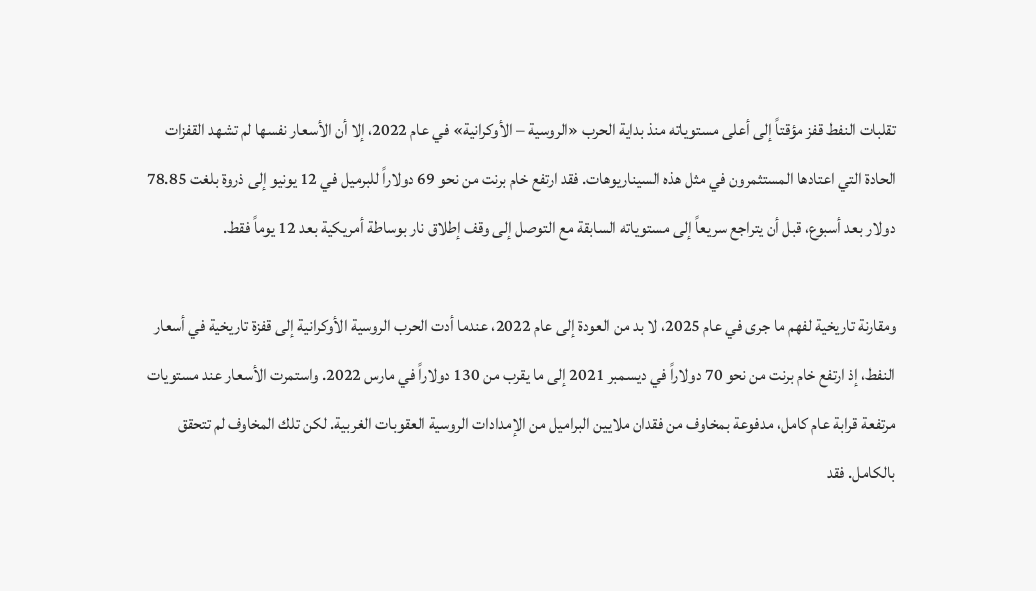تقلبات النفط قفز مؤقتاً إلى أعلى مستوياته منذ بداية الحرب «الروسية – الأوكرانية» في عام 2022، إلا أن الأسعار نفسها لم تشهد القفزات الحادة التي اعتادها المستثمرون في مثل هذه السيناريوهات. فقد ارتفع خام برنت من نحو 69 دولاراً للبرميل في 12 يونيو إلى ذروة بلغت 78.85 دولار بعد أسبوع، قبل أن يتراجع سريعاً إلى مستوياته السابقة مع التوصل إلى وقف إطلاق نار بوساطة أمريكية بعد 12 يوماً فقط.

ومقارنة تاريخية لفهم ما جرى في عام 2025، لا بد من العودة إلى عام 2022، عندما أدت الحرب الروسية الأوكرانية إلى قفزة تاريخية في أسعار النفط، إذ ارتفع خام برنت من نحو 70 دولاراً في ديسمبر 2021 إلى ما يقرب من 130 دولاراً في مارس 2022. واستمرت الأسعار عند مستويات مرتفعة قرابة عام كامل، مدفوعة بمخاوف من فقدان ملايين البراميل من الإمدادات الروسية العقوبات الغربية. لكن تلك المخاوف لم تتحقق بالكامل. فقد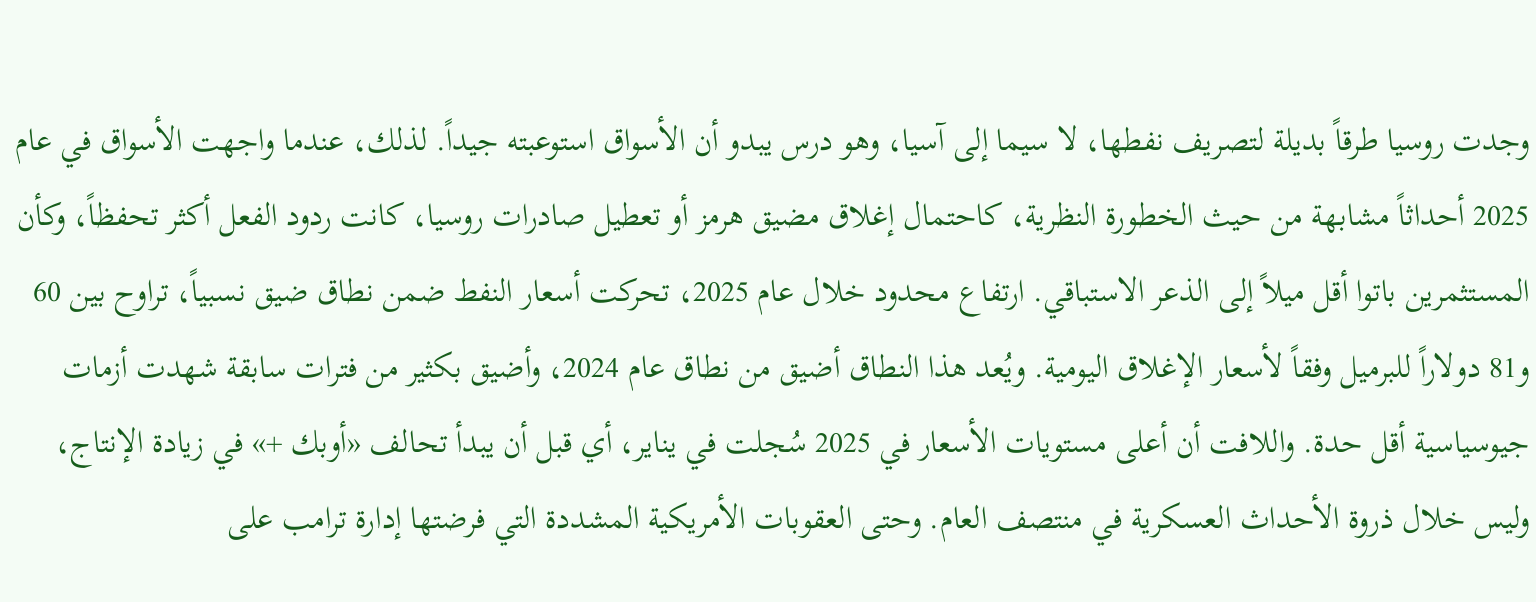وجدت روسيا طرقاً بديلة لتصريف نفطها، لا سيما إلى آسيا، وهو درس يبدو أن الأسواق استوعبته جيداً. لذلك، عندما واجهت الأسواق في عام 2025 أحداثاً مشابهة من حيث الخطورة النظرية، كاحتمال إغلاق مضيق هرمز أو تعطيل صادرات روسيا، كانت ردود الفعل أكثر تحفظاً، وكأن المستثمرين باتوا أقل ميلاً إلى الذعر الاستباقي. ارتفاع محدود خلال عام 2025، تحركت أسعار النفط ضمن نطاق ضيق نسبياً، تراوح بين 60 و81 دولاراً للبرميل وفقاً لأسعار الإغلاق اليومية. ويُعد هذا النطاق أضيق من نطاق عام 2024، وأضيق بكثير من فترات سابقة شهدت أزمات جيوسياسية أقل حدة. واللافت أن أعلى مستويات الأسعار في 2025 سُجلت في يناير، أي قبل أن يبدأ تحالف «أوبك +» في زيادة الإنتاج، وليس خلال ذروة الأحداث العسكرية في منتصف العام. وحتى العقوبات الأمريكية المشددة التي فرضتها إدارة ترامب على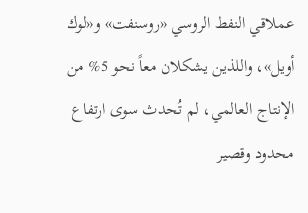عملاقي النفط الروسي «روسنفت» و«لوك أويل»، واللذين يشكلان معاً نحو 5% من الإنتاج العالمي، لم تُحدث سوى ارتفاع محدود وقصير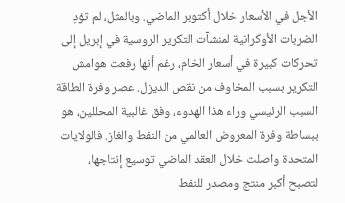الأجل في الأسعار خلال أكتوبر الماضي. وبالمثل، لم تؤدِ الضربات الأوكرانية لمنشآت التكرير الروسية في إبريل إلى تحركات كبيرة في أسعار الخام، رغم أنها رفعت هوامش التكرير بسبب المخاوف من نقص الديزل. عصر وفرة الطاقة السبب الرئيسي وراء هذا الهدوء، وفق غالبية المحللين، هو ببساطة وفرة المعروض العالمي من النفط والغاز. فالولايات المتحدة واصلت خلال العقد الماضي توسيع إنتاجها، لتصبح أكبر منتج ومصدر للنفط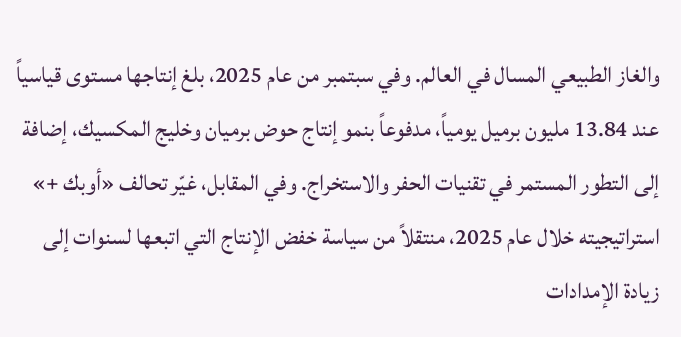والغاز الطبيعي المسال في العالم. وفي سبتمبر من عام 2025، بلغ إنتاجها مستوى قياسياً عند 13.84 مليون برميل يومياً، مدفوعاً بنمو إنتاج حوض برميان وخليج المكسيك، إضافة إلى التطور المستمر في تقنيات الحفر والاستخراج. وفي المقابل، غيّر تحالف «أوبك +» استراتيجيته خلال عام 2025، منتقلاً من سياسة خفض الإنتاج التي اتبعها لسنوات إلى زيادة الإمدادات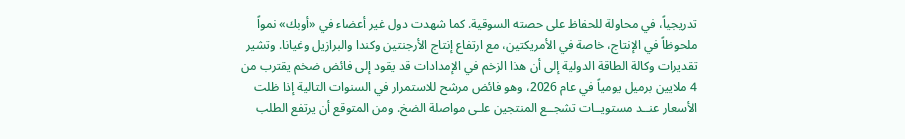تدريجياً، في محاولة للحفاظ على حصته السوقية. كما شهدت دول غير أعضاء في «أوبك» نمواً ملحوظاً في الإنتاج، خاصة في الأمريكتين، مع ارتفاع إنتاج الأرجنتين وكندا والبرازيل وغيانا. وتشير تقديرات وكالة الطاقة الدولية إلى أن هذا الزخم في الإمدادات قد يقود إلى فائض ضخم يقترب من 4 ملايين برميل يومياً في عام 2026، وهو فائض مرشح للاستمرار في السنوات التالية إذا ظلت الأسعار عنــد مستويــات تشجــع المنتجين علـى مواصلة الضخ. ومن المتوقع أن يرتفع الطلب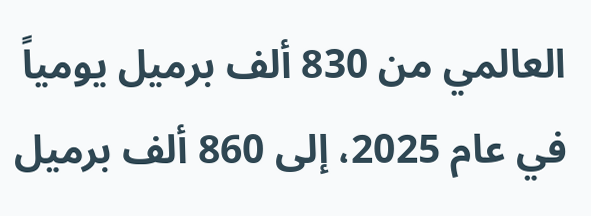العالمي من 830 ألف برميل يومياً في عام 2025، إلى 860 ألف برميل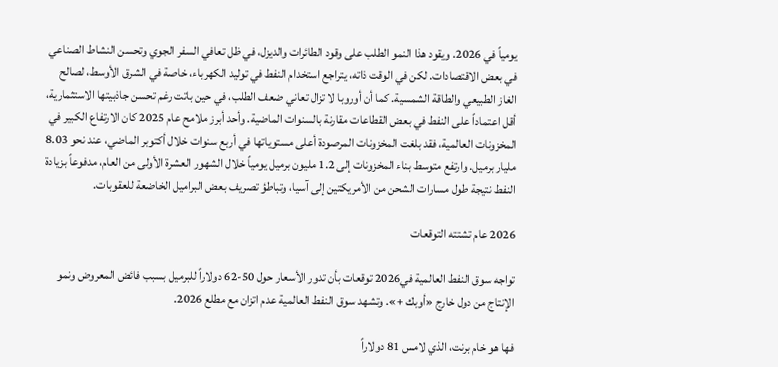يومياً في 2026. ويقود هذا النمو الطلب على وقود الطائرات والديزل، في ظل تعافي السفر الجوي وتحسن النشاط الصناعي في بعض الاقتصادات. لكن في الوقت ذاته، يتراجع استخدام النفط في توليد الكهرباء، خاصة في الشرق الأوسط، لصالح الغاز الطبيعي والطاقة الشمسية. كما أن أوروبا لا تزال تعاني ضعف الطلب، في حين باتت رغم تحسن جاذبيتها الاستثمارية، أقل اعتماداً على النفط في بعض القطاعات مقارنة بالسنوات الماضية. وأحد أبرز ملامح عام 2025 كان الارتفاع الكبير في المخزونات العالمية، فقد بلغت المخزونات المرصودة أعلى مستوياتها في أربع سنوات خلال أكتوبر الماضي، عند نحو 8.03 مليار برميل. وارتفع متوسط بناء المخزونات إلى 1.2 مليون برميل يومياً خلال الشهور العشرة الأولى من العام، مدفوعاً بزيادة النفط نتيجة طول مسارات الشحن من الأمريكتين إلى آسيا، وتباطؤ تصريف بعض البراميل الخاضعة للعقوبات.

2026 عام تشتته التوقعات

تواجه سوق النفط العالمية في2026 توقعات بأن تدور الأسعار حول 50-62 دولاراً للبرميل بسبب فائض المعروض ونمو الإنتاج من دول خارج «أوبك +». وتشهد سوق النفط العالمية عدم اتزان مع مطلع 2026.

فها هو خام برنت، الذي لامس 81 دولاراً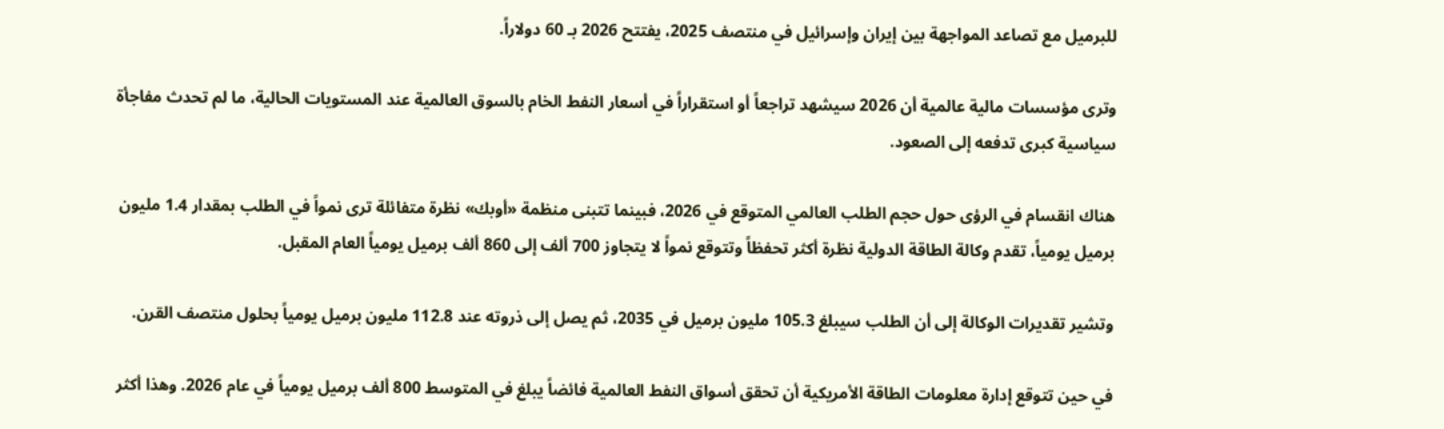للبرميل مع تصاعد المواجهة بين إيران وإسرائيل في منتصف 2025، يفتتح 2026 بـ 60 دولاراً.

وترى مؤسسات مالية عالمية أن 2026 سيشهد تراجعاً أو استقراراً في أسعار النفط الخام بالسوق العالمية عند المستويات الحالية، ما لم تحدث مفاجأة سياسية كبرى تدفعه إلى الصعود.

هناك انقسام في الرؤى حول حجم الطلب العالمي المتوقع في 2026، فبينما تتبنى منظمة «أوبك» نظرة متفائلة ترى نمواً في الطلب بمقدار 1.4 مليون برميل يومياً، تقدم وكالة الطاقة الدولية نظرة أكثر تحفظاً وتتوقع نمواً لا يتجاوز 700 ألف إلى 860 ألف برميل يومياً العام المقبل.

وتشير تقديرات الوكالة إلى أن الطلب سيبلغ 105.3 مليون برميل في 2035، ثم يصل إلى ذروته عند 112.8 مليون برميل يومياً بحلول منتصف القرن.

في حين تتوقع إدارة معلومات الطاقة الأمريكية أن تحقق أسواق النفط العالمية فائضاً يبلغ في المتوسط 800 ألف برميل يومياً في عام 2026. وهذا أكثر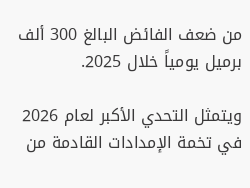من ضعف الفائض البالغ 300 ألف برميل يومياً خلال 2025.

ويتمثل التحدي الأكبر لعام 2026 في تخمة الإمدادات القادمة من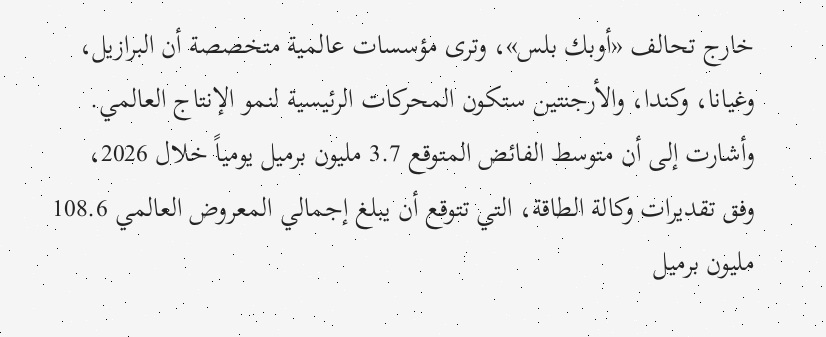خارج تحالف «أوبك بلس»، وترى مؤسسات عالمية متخصصة أن البرازيل، وغيانا، وكندا، والأرجنتين ستكون المحركات الرئيسية لنمو الإنتاج العالمي. وأشارت إلى أن متوسط الفائض المتوقع 3.7 مليون برميل يومياً خلال 2026، وفق تقديرات وكالة الطاقة، التي تتوقع أن يبلغ إجمالي المعروض العالمي 108.6 مليون برميل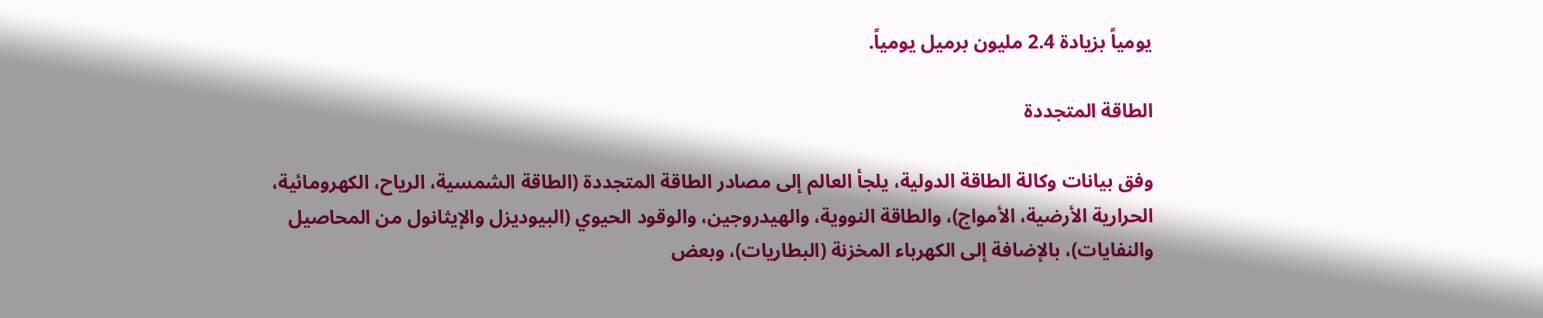يومياً بزيادة 2.4 مليون برميل يومياً.

الطاقة المتجددة

وفق بيانات وكالة الطاقة الدولية، يلجأ العالم إلى مصادر الطاقة المتجددة (الطاقة الشمسية، الرياح، الكهرومائية، الحرارية الأرضية، الأمواج)، والطاقة النووية، والهيدروجين، والوقود الحيوي (البيوديزل والإيثانول من المحاصيل والنفايات)، بالإضافة إلى الكهرباء المخزنة (البطاريات)، وبعض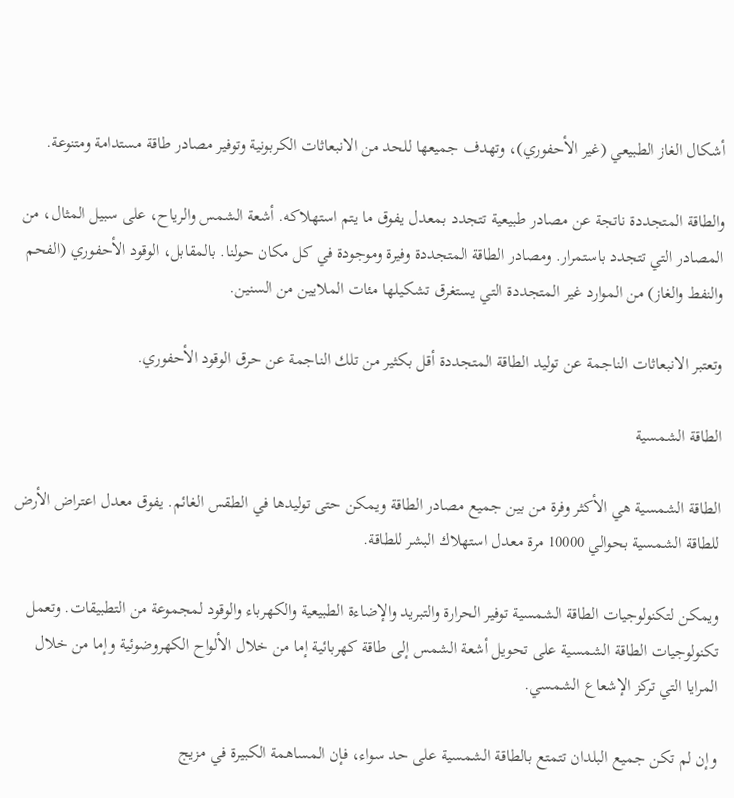أشكال الغاز الطبيعي (غير الأحفوري)، وتهدف جميعها للحد من الانبعاثات الكربونية وتوفير مصادر طاقة مستدامة ومتنوعة.

والطاقة المتجددة ناتجة عن مصادر طبيعية تتجدد بمعدل يفوق ما يتم استهلاكه. أشعة الشمس والرياح، على سبيل المثال، من المصادر التي تتجدد باستمرار. ومصادر الطاقة المتجددة وفيرة وموجودة في كل مكان حولنا. بالمقابل، الوقود الأحفوري (الفحم والنفط والغاز) من الموارد غير المتجددة التي يستغرق تشكيلها مئات الملايين من السنين.

وتعتبر الانبعاثات الناجمة عن توليد الطاقة المتجددة أقل بكثير من تلك الناجمة عن حرق الوقود الأحفوري.

الطاقة الشمسية

الطاقة الشمسية هي الأكثر وفرة من بين جميع مصادر الطاقة ويمكن حتى توليدها في الطقس الغائم. يفوق معدل اعتراض الأرض للطاقة الشمسية بحوالي 10000 مرة معدل استهلاك البشر للطاقة.

ويمكن لتكنولوجيات الطاقة الشمسية توفير الحرارة والتبريد والإضاءة الطبيعية والكهرباء والوقود لمجموعة من التطبيقات. وتعمل تكنولوجيات الطاقة الشمسية على تحويل أشعة الشمس إلى طاقة كهربائية إما من خلال الألواح الكهروضوئية وإما من خلال المرايا التي تركز الإشعاع الشمسي.

وإن لم تكن جميع البلدان تتمتع بالطاقة الشمسية على حد سواء، فإن المساهمة الكبيرة في مزيج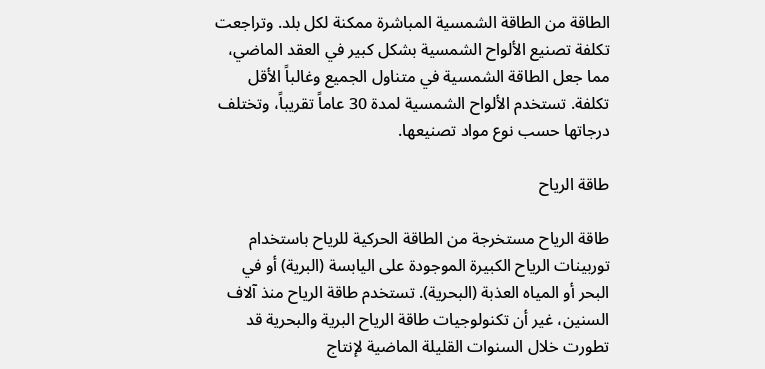الطاقة من الطاقة الشمسية المباشرة ممكنة لكل بلد. وتراجعت تكلفة تصنيع الألواح الشمسية بشكل كبير في العقد الماضي، مما جعل الطاقة الشمسية في متناول الجميع وغالباً الأقل تكلفة. تستخدم الألواح الشمسية لمدة 30 عاماً تقريباً، وتختلف درجاتها حسب نوع مواد تصنيعها.

طاقة الرياح

طاقة الرياح مستخرجة من الطاقة الحركية للرياح باستخدام توربينات الرياح الكبيرة الموجودة على اليابسة (البرية) أو في البحر أو المياه العذبة (البحرية). تستخدم طاقة الرياح منذ آلاف السنين، غير أن تكنولوجيات طاقة الرياح البرية والبحرية قد تطورت خلال السنوات القليلة الماضية لإنتاج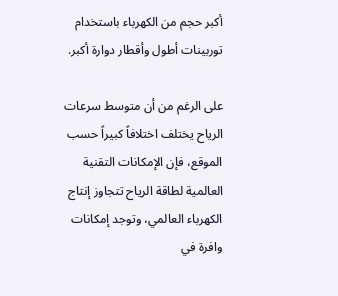أكبر حجم من الكهرباء باستخدام توربينات أطول وأقطار دوارة أكبر.

على الرغم من أن متوسط سرعات الرياح يختلف اختلافاً كبيراً حسب الموقع، فإن الإمكانات التقنية العالمية لطاقة الرياح تتجاوز إنتاج الكهرباء العالمي، وتوجد إمكانات وافرة في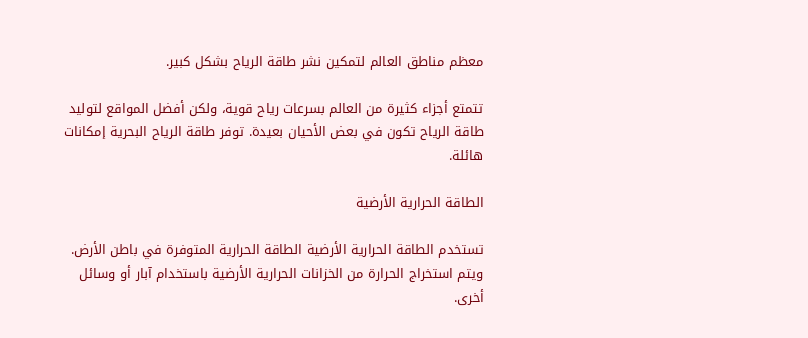معظم مناطق العالم لتمكين نشر طاقة الرياح بشكل كبير.

تتمتع أجزاء كثيرة من العالم بسرعات رياح قوية، ولكن أفضل المواقع لتوليد طاقة الرياح تكون في بعض الأحيان بعيدة. توفر طاقة الرياح البحرية إمكانات هائلة.

الطاقة الحرارية الأرضية

تستخدم الطاقة الحرارية الأرضية الطاقة الحرارية المتوفرة في باطن الأرض. ويتم استخراج الحرارة من الخزانات الحرارية الأرضية باستخدام آبار أو وسائل أخرى.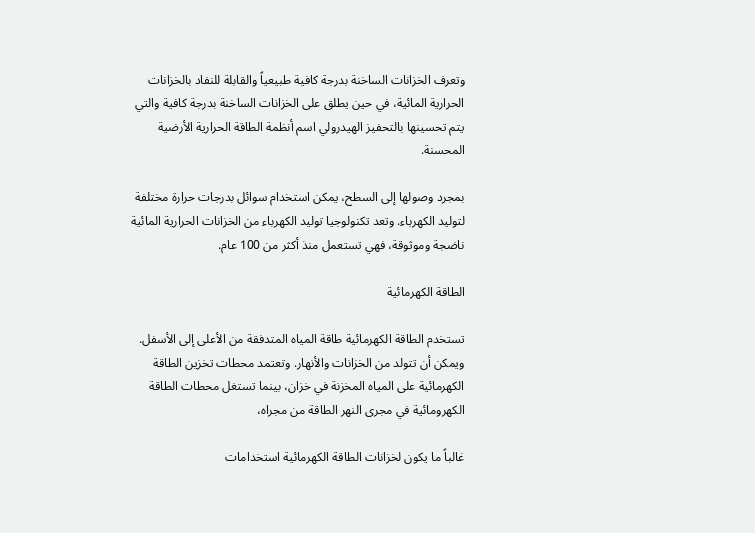وتعرف الخزانات الساخنة بدرجة كافية طبيعياً والقابلة للنفاد بالخزانات الحرارية المائية، في حين يطلق على الخزانات الساخنة بدرجة كافية والتي يتم تحسينها بالتحفيز الهيدرولي اسم أنظمة الطاقة الحرارية الأرضية المحسنة.

بمجرد وصولها إلى السطح، يمكن استخدام سوائل بدرجات حرارة مختلفة لتوليد الكهرباء. وتعد تكنولوجيا توليد الكهرباء من الخزانات الحرارية المائية ناضجة وموثوقة، فهي تستعمل منذ أكثر من 100 عام.

الطاقة الكهرمائية

تستخدم الطاقة الكهرمائية طاقة المياه المتدفقة من الأعلى إلى الأسفل. ويمكن أن تتولد من الخزانات والأنهار. وتعتمد محطات تخزين الطاقة الكهرمائية على المياه المخزنة في خزان، بينما تستغل محطات الطاقة الكهرومائية في مجرى النهر الطاقة من مجراه،

غالباً ما يكون لخزانات الطاقة الكهرمائية استخدامات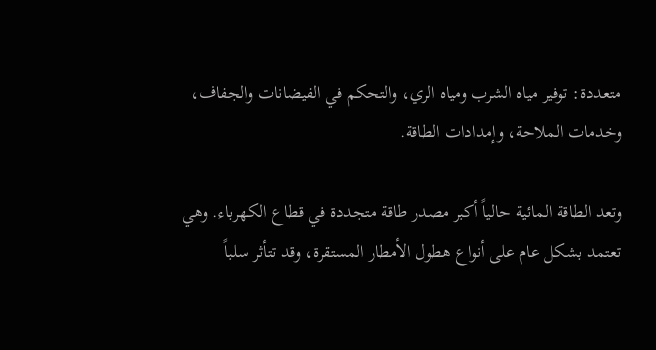متعددة: توفير مياه الشرب ومياه الري، والتحكم في الفيضانات والجفاف، وخدمات الملاحة، وإمدادات الطاقة.

وتعد الطاقة المائية حالياً أكبر مصدر طاقة متجددة في قطاع الكهرباء. وهي تعتمد بشكل عام على أنواع هطول الأمطار المستقرة، وقد تتأثر سلباً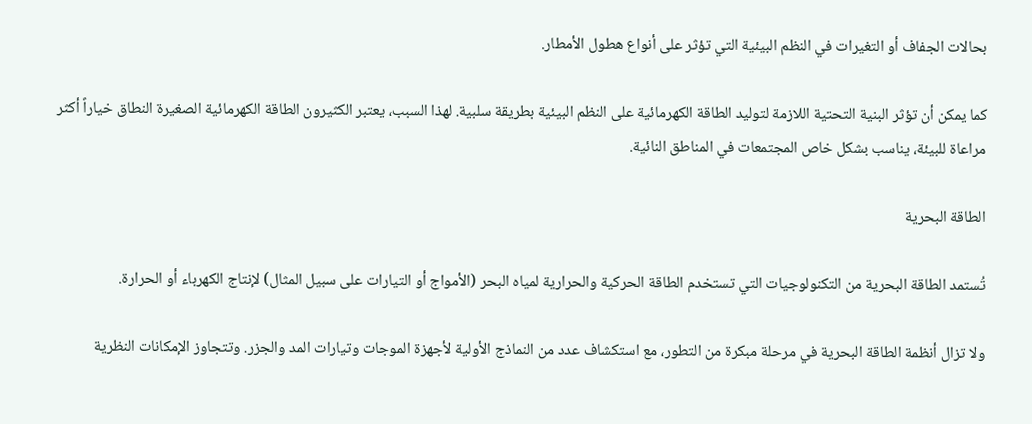بحالات الجفاف أو التغيرات في النظم البيئية التي تؤثر على أنواع هطول الأمطار.

كما يمكن أن تؤثر البنية التحتية اللازمة لتوليد الطاقة الكهرمائية على النظم البيئية بطريقة سلبية. لهذا السبب، يعتبر الكثيرون الطاقة الكهرمائية الصغيرة النطاق خياراً أكثر مراعاة للبيئة، يناسب بشكل خاص المجتمعات في المناطق النائية.

الطاقة البحرية

تُستمد الطاقة البحرية من التكنولوجيات التي تستخدم الطاقة الحركية والحرارية لمياه البحر (الأمواج أو التيارات على سبيل المثال) لإنتاج الكهرباء أو الحرارة.

ولا تزال أنظمة الطاقة البحرية في مرحلة مبكرة من التطور، مع استكشاف عدد من النماذج الأولية لأجهزة الموجات وتيارات المد والجزر. وتتجاوز الإمكانات النظرية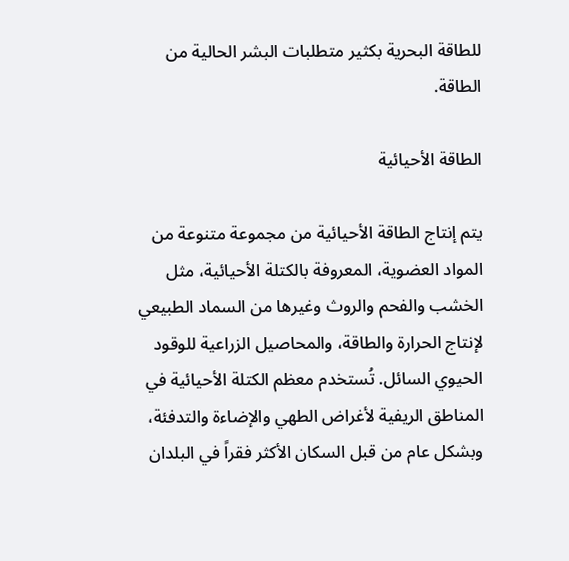للطاقة البحرية بكثير متطلبات البشر الحالية من الطاقة.

الطاقة الأحيائية

يتم إنتاج الطاقة الأحيائية من مجموعة متنوعة من المواد العضوية، المعروفة بالكتلة الأحيائية، مثل الخشب والفحم والروث وغيرها من السماد الطبيعي لإنتاج الحرارة والطاقة، والمحاصيل الزراعية للوقود الحيوي السائل. تُستخدم معظم الكتلة الأحيائية في المناطق الريفية لأغراض الطهي والإضاءة والتدفئة، وبشكل عام من قبل السكان الأكثر فقراً في البلدان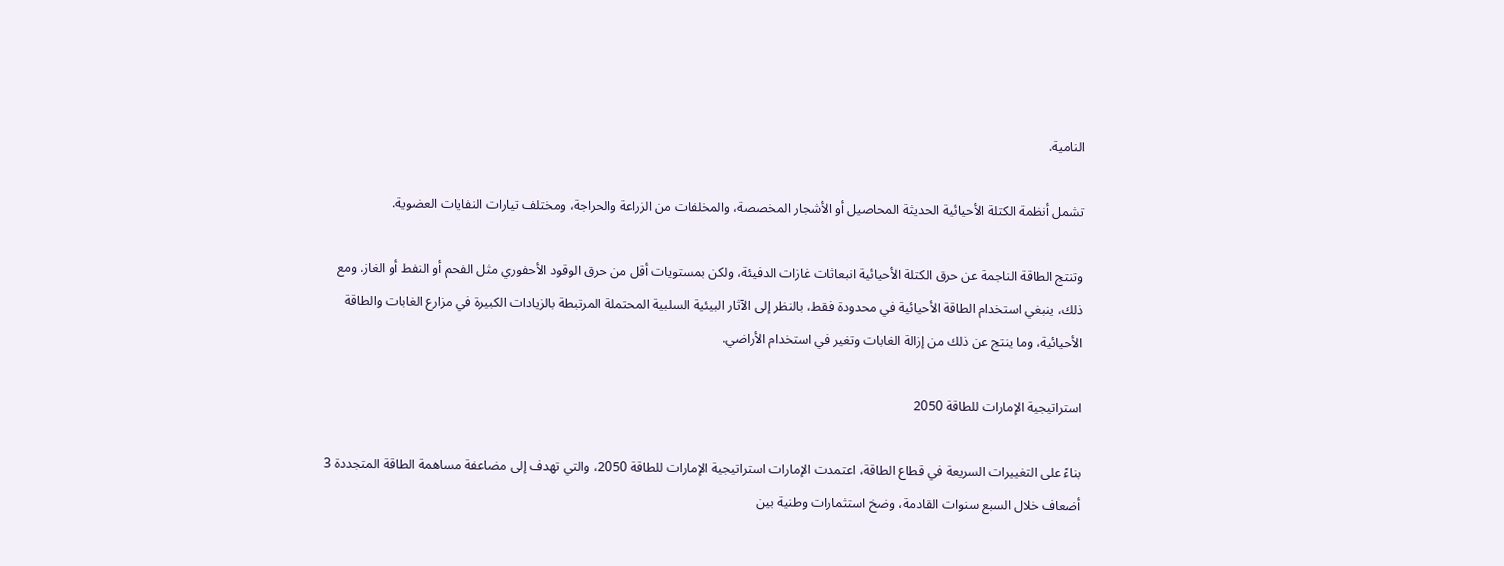النامية.

تشمل أنظمة الكتلة الأحيائية الحديثة المحاصيل أو الأشجار المخصصة، والمخلفات من الزراعة والحراجة، ومختلف تيارات النفايات العضوية.

وتنتج الطاقة الناجمة عن حرق الكتلة الأحيائية انبعاثات غازات الدفيئة، ولكن بمستويات أقل من حرق الوقود الأحفوري مثل الفحم أو النفط أو الغاز. ومع ذلك، ينبغي استخدام الطاقة الأحيائية في محدودة فقط، بالنظر إلى الآثار البيئية السلبية المحتملة المرتبطة بالزيادات الكبيرة في مزارع الغابات والطاقة الأحيائية، وما ينتج عن ذلك من إزالة الغابات وتغير في استخدام الأراضي.

استراتيجية الإمارات للطاقة 2050

بناءً على التغييرات السريعة في قطاع الطاقة، اعتمدت الإمارات استراتيجية الإمارات للطاقة 2050، والتي تهدف إلى مضاعفة مساهمة الطاقة المتجددة 3 أضعاف خلال السبع سنوات القادمة، وضخ استثمارات وطنية بين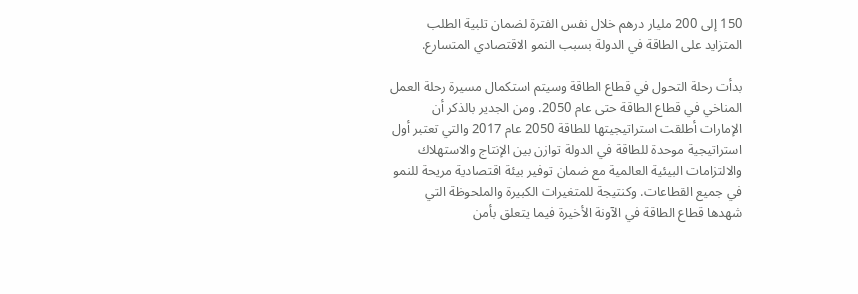150 إلى 200 مليار درهم خلال نفس الفترة لضمان تلبية الطلب المتزايد على الطاقة في الدولة بسبب النمو الاقتصادي المتسارع.

بدأت رحلة التحول في قطاع الطاقة وسيتم استكمال مسيرة رحلة العمل المناخي في قطاع الطاقة حتى عام 2050. ومن الجدير بالذكر أن الإمارات أطلقت استراتيجيتها للطاقة 2050 عام 2017 والتي تعتبر أول استراتيجية موحدة للطاقة في الدولة توازن بين الإنتاج والاستهلاك والالتزامات البيئية العالمية مع ضمان توفير بيئة اقتصادية مريحة للنمو في جميع القطاعات. وكنتيجة للمتغيرات الكبيرة والملحوظة التي شهدها قطاع الطاقة في الآونة الأخيرة فيما يتعلق بأمن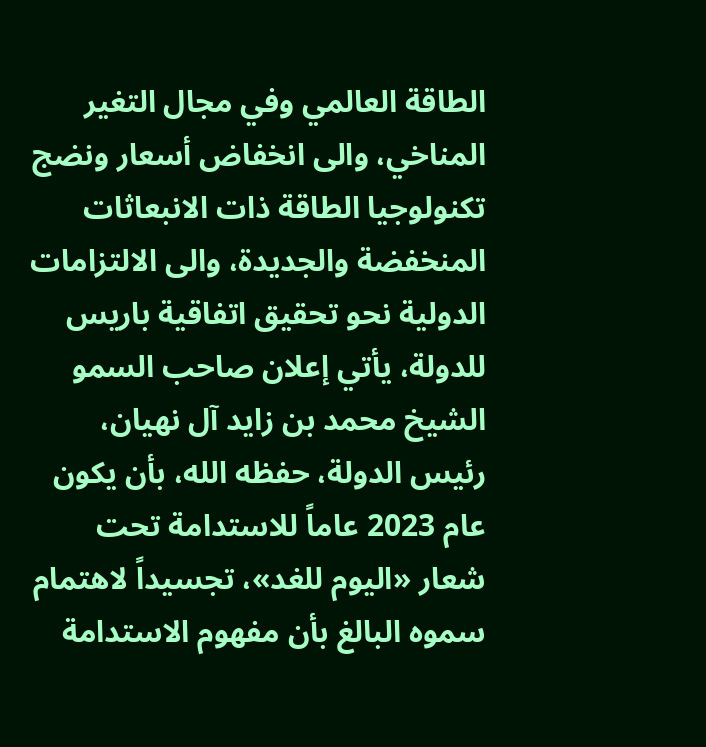الطاقة العالمي وفي مجال التغير المناخي، والى انخفاض أسعار ونضج تكنولوجيا الطاقة ذات الانبعاثات المنخفضة والجديدة، والى الالتزامات الدولية نحو تحقيق اتفاقية باريس للدولة، يأتي إعلان صاحب السمو الشيخ محمد بن زايد آل نهيان، رئيس الدولة، حفظه الله، بأن يكون عام 2023 عاماً للاستدامة تحت شعار «اليوم للغد»، تجسيداً لاهتمام سموه البالغ بأن مفهوم الاستدامة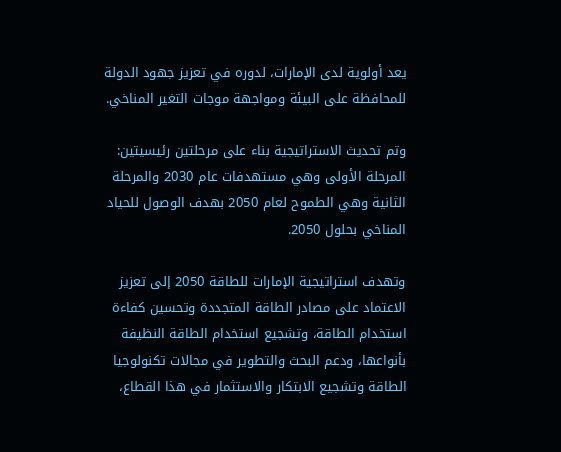يعد أولوية لدى الإمارات، لدوره في تعزيز جهود الدولة للمحافظة على البيئة ومواجهة موجات التغير المناخي.

وتم تحديث الاستراتيجية بناء على مرحلتين رئيسيتين: المرحلة الأولى وهي مستهدفات عام 2030 والمرحلة الثانية وهي الطموح لعام 2050 بهدف الوصول للحياد المناخي بحلول 2050.

وتهدف استراتيجية الإمارات للطاقة 2050 إلى تعزيز الاعتماد على مصادر الطاقة المتجددة وتحسين كفاءة استخدام الطاقة، وتشجيع استخدام الطاقة النظيفة بأنواعها، ودعم البحث والتطوير في مجالات تكنولوجيا الطاقة وتشجيع الابتكار والاستثمار في هذا القطاع،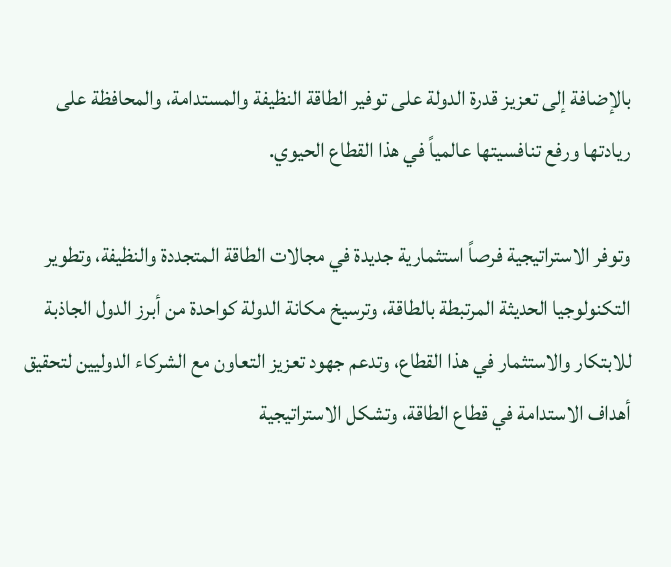بالإضافة إلى تعزيز قدرة الدولة على توفير الطاقة النظيفة والمستدامة، والمحافظة على ريادتها ورفع تنافسيتها عالمياً في هذا القطاع الحيوي.

وتوفر الاستراتيجية فرصاً استثمارية جديدة في مجالات الطاقة المتجددة والنظيفة، وتطوير التكنولوجيا الحديثة المرتبطة بالطاقة، وترسيخ مكانة الدولة كواحدة من أبرز الدول الجاذبة للابتكار والاستثمار في هذا القطاع، وتدعم جهود تعزيز التعاون مع الشركاء الدوليين لتحقيق أهداف الاستدامة في قطاع الطاقة، وتشكل الاستراتيجية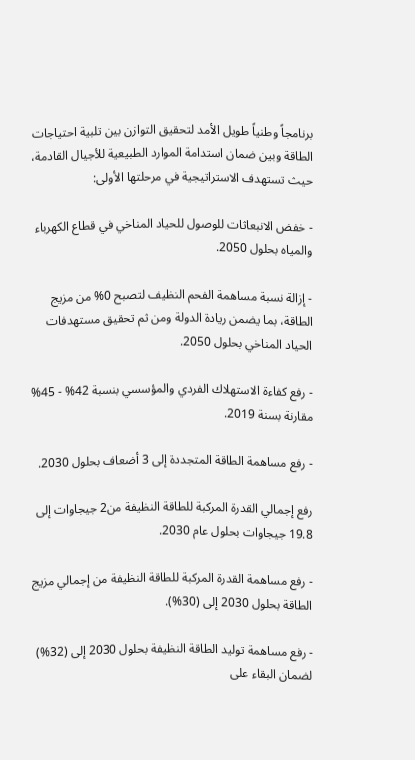برنامجاً وطنياً طويل الأمد لتحقيق التوازن بين تلبية احتياجات الطاقة وبين ضمان استدامة الموارد الطبيعية للأجيال القادمة، حيث تستهدف الاستراتيجية في مرحلتها الأولى:

- خفض الانبعاثات للوصول للحياد المناخي في قطاع الكهرباء والمياه بحلول 2050.

- إزالة نسبة مساهمة الفحم النظيف لتصبح 0% من مزيج الطاقة، بما يضمن ريادة الدولة ومن ثم تحقيق مستهدفات الحياد المناخي بحلول 2050.

- رفع كفاءة الاستهلاك الفردي والمؤسسي بنسبة 42% - 45% مقارنة بسنة 2019.

- رفع مساهمة الطاقة المتجددة إلى 3 أضعاف بحلول 2030.

رفع إجمالي القدرة المركبة للطاقة النظيفة من2 جيجاوات إلى 19.8 جيجاوات بحلول عام 2030.

- رفع مساهمة القدرة المركبة للطاقة النظيفة من إجمالي مزيج الطاقة بحلول 2030 إلى (30%).

- رفع مساهمة توليد الطاقة النظيفة بحلول 2030 إلى (32%) لضمان البقاء على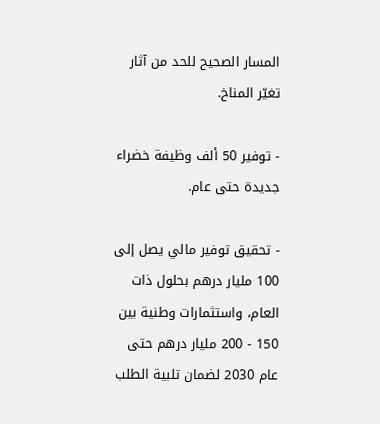المسار الصحيح للحد من آثار تغيّر المناخ.

- توفير 50 ألف وظيفة خضراء جديدة حتى عام.

- تحقيق توفير مالي يصل إلى 100 مليار درهم بحلول ذات العام، واستثمارات وطنية بين 150 - 200 مليار درهم حتى عام 2030 لضمان تلبية الطلب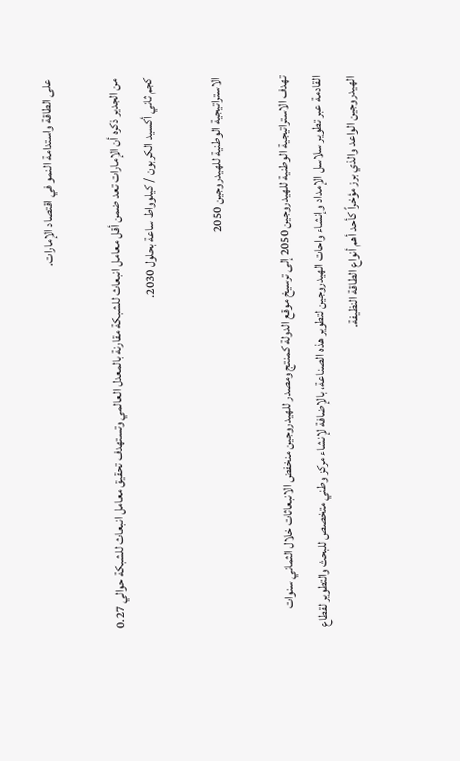على الطاقة واستدامة النمو في اقتصاد الإمارات.

من الجدير ذكره أن الإمارات تعد ضمن أقل معامل انبعاث للشبكة مقارنة بالمعدل العالمي وتستهدف تحقيق معامل انبعاث للشبكة حوالي 0.27 كجم ثاني أكسيد الكربون / كيلوواط ساعة بحلول 2030.

الاستراتيجية الوطنية للهيدروجين 2050

تهدف الاستراتيجية الوطنية للهيدروجين 2050 إلى ترسيخ موقع الدولة كمنتج ومصدر للهيدروجين منخفض الانبعاثات خلال الثماني سنوات القادمة عبر تطوير سلاسل الإمداد وإنشاء واحات الهيدروجين لتطوير هذه الصناعة، بالإضافة لإنشاء مركز وطني متخصص للبحث والتطوير لقطاع الهيدروجين الواعد والذي برز مؤخراً كأحد أهم أنواع الطاقة النظيفة.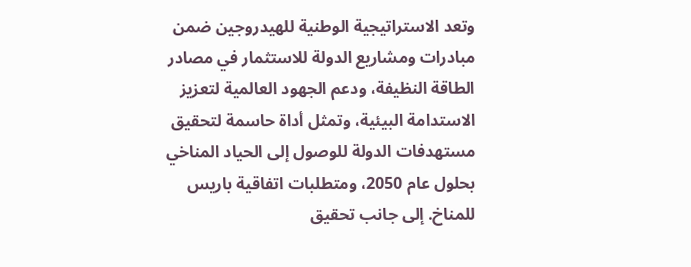وتعد الاستراتيجية الوطنية للهيدروجين ضمن مبادرات ومشاريع الدولة للاستثمار في مصادر الطاقة النظيفة، ودعم الجهود العالمية لتعزيز الاستدامة البيئية، وتمثل أداة حاسمة لتحقيق مستهدفات الدولة للوصول إلى الحياد المناخي بحلول عام 2050، ومتطلبات اتفاقية باريس للمناخ. إلى جانب تحقيق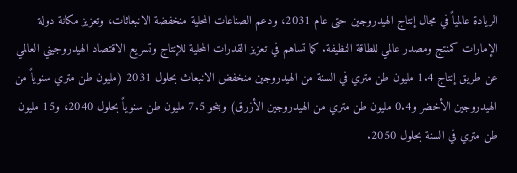الريادة عالمياً في مجال إنتاج الهيدروجين حتى عام 2031، ودعم الصناعات المحلية منخفضة الانبعاثات، وتعزيز مكانة دولة الإمارات كمنتج ومصدر عالمي للطاقة النظيفة. كما تساهم في تعزيز القدرات المحلية للإنتاج وتسريع الاقتصاد الهيدروجيني العالمي عن طريق إنتاج 1.4 مليون طن متري في السنة من الهيدروجين منخفض الانبعاث بحلول 2031 (مليون طن متري سنوياً من الهيدروجين الأخضر و0.4 مليون طن متري من الهيدروجين الأزرق) وبنحو 7.5 مليون طن سنوياً بحلول 2040، و15 مليون طن متري في السنة بحلول 2050.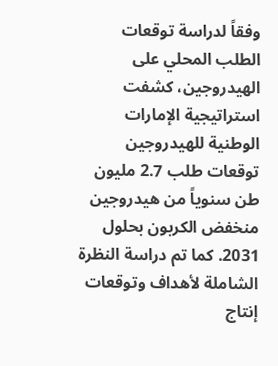وفقاً لدراسة توقعات الطلب المحلي على الهيدروجين، كشفت استراتيجية الإمارات الوطنية للهيدروجين توقعات طلب 2.7 مليون طن سنوياً من هيدروجين منخفض الكربون بحلول 2031. كما تم دراسة النظرة الشاملة لأهداف وتوقعات إنتاج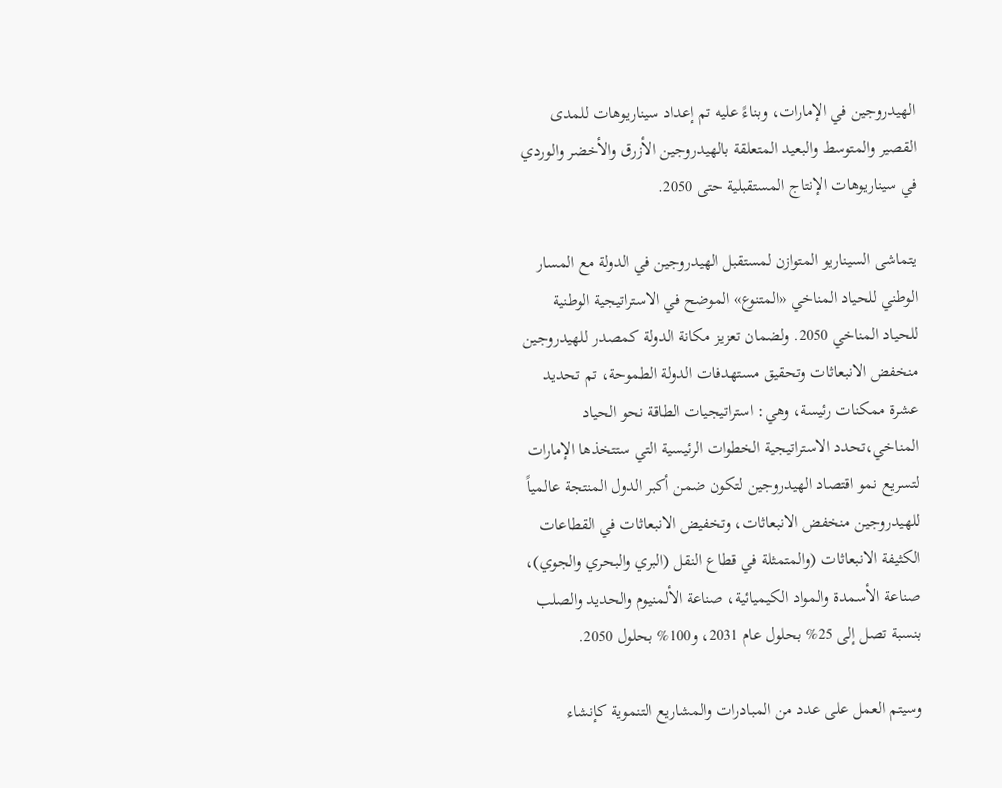الهيدروجين في الإمارات، وبناءً عليه تم إعداد سيناريوهات للمدى القصير والمتوسط والبعيد المتعلقة بالهيدروجين الأزرق والأخضر والوردي في سيناريوهات الإنتاج المستقبلية حتى 2050.

يتماشى السيناريو المتوازن لمستقبل الهيدروجين في الدولة مع المسار الوطني للحياد المناخي «المتنوع» الموضح في الاستراتيجية الوطنية للحياد المناخي 2050. ولضمان تعزيز مكانة الدولة كمصدر للهيدروجين منخفض الانبعاثات وتحقيق مستهدفات الدولة الطموحة، تم تحديد عشرة ممكنات رئيسة، وهي: استراتيجيات الطاقة نحو الحياد المناخي،تحدد الاستراتيجية الخطوات الرئيسية التي ستتخذها الإمارات لتسريع نمو اقتصاد الهيدروجين لتكون ضمن أكبر الدول المنتجة عالمياً للهيدروجين منخفض الانبعاثات، وتخفيض الانبعاثات في القطاعات الكثيفة الانبعاثات (والمتمثلة في قطاع النقل (البري والبحري والجوي)، صناعة الأسمدة والمواد الكيميائية، صناعة الألمنيوم والحديد والصلب بنسبة تصل إلى 25% بحلول عام 2031، و100% بحلول 2050.

وسيتم العمل على عدد من المبادرات والمشاريع التنموية كإنشاء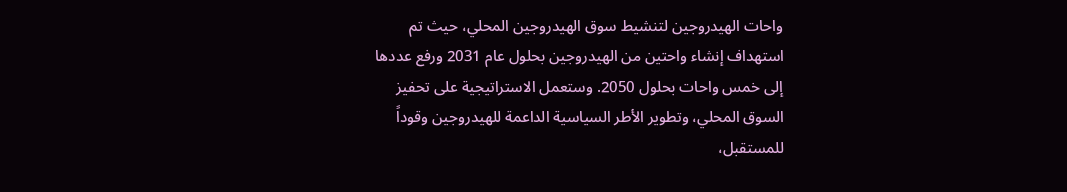واحات الهيدروجين لتنشيط سوق الهيدروجين المحلي، حيث تم استهداف إنشاء واحتين من الهيدروجين بحلول عام 2031 ورفع عددها إلى خمس واحات بحلول 2050. وستعمل الاستراتيجية على تحفيز السوق المحلي، وتطوير الأطر السياسية الداعمة للهيدروجين وقوداً للمستقبل،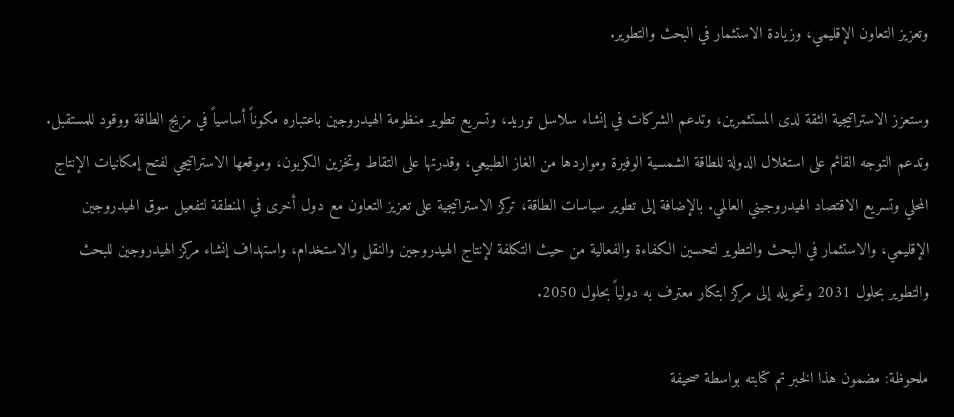وتعزيز التعاون الإقليمي، وزيادة الاستثمار في البحث والتطوير.

وستعزز الاستراتيجية الثقة لدى المستثمرين، وتدعم الشركات في إنشاء سلاسل توريد، وتسريع تطوير منظومة الهيدروجين باعتباره مكوناً أساسياً في مزيج الطاقة ووقود للمستقبل. وتدعم التوجه القائم على استغلال الدولة للطاقة الشمسية الوفيرة ومواردها من الغاز الطبيعي، وقدرتها على التقاط وتخزين الكربون، وموقعها الاستراتيجي لفتح إمكانيات الإنتاج المحلي وتسريع الاقتصاد الهيدروجيني العالمي. بالإضافة إلى تطوير سياسات الطاقة، تركز الاستراتيجية على تعزيز التعاون مع دول أخرى في المنطقة لتفعيل سوق الهيدروجين الإقليمي، والاستثمار في البحث والتطوير لتحسين الكفاءة والفعالية من حيث التكلفة لإنتاج الهيدروجين والنقل والاستخدام، واستهداف إنشاء مركز الهيدروجين للبحث والتطوير بحلول 2031 وتحويله إلى مركز ابتكار معترف به دولياً بحلول 2050.

ملحوظة: مضمون هذا الخبر تم كتابته بواسطة صحيفة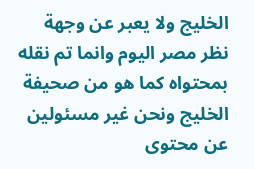الخليج ولا يعبر عن وجهة نظر مصر اليوم وانما تم نقله بمحتواه كما هو من صحيفة الخليج ونحن غير مسئولين عن محتوى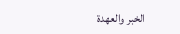الخبر والعهدة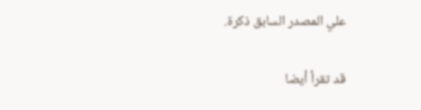علي المصدر السابق ذكرة.

قد تقرأ أيضا